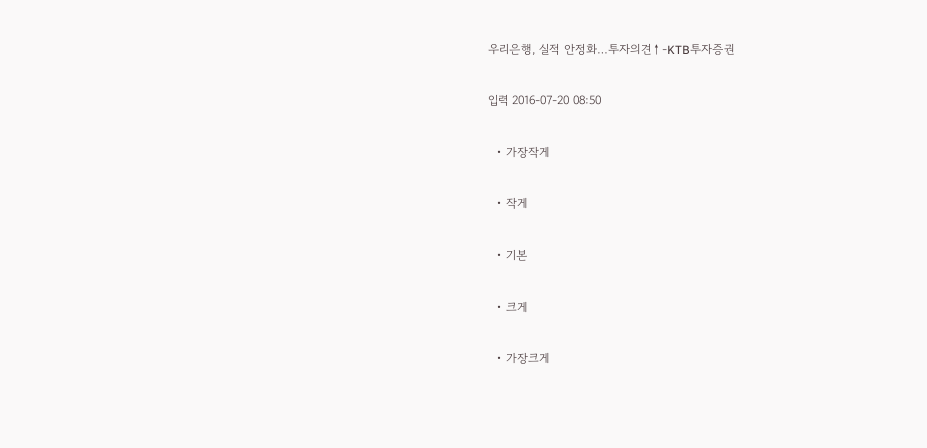우리은행, 실적 안정화…투자의견↑-KTB투자증권

입력 2016-07-20 08:50

  • 가장작게

  • 작게

  • 기본

  • 크게

  • 가장크게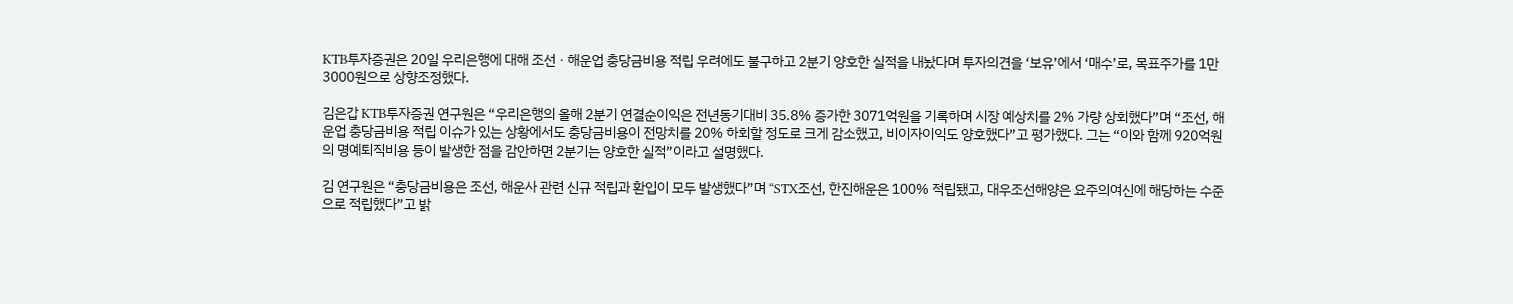KTB투자증권은 20일 우리은행에 대해 조선ㆍ해운업 충당금비용 적립 우려에도 불구하고 2분기 양호한 실적을 내놨다며 투자의견을 ‘보유’에서 ‘매수’로, 목표주가를 1만3000원으로 상향조정했다.

김은갑 KTB투자증권 연구원은 “우리은행의 올해 2분기 연결순이익은 전년동기대비 35.8% 증가한 3071억원을 기록하며 시장 예상치를 2% 가량 상회했다”며 “조선, 해운업 충당금비용 적립 이슈가 있는 상황에서도 충당금비용이 전망치를 20% 하회할 정도로 크게 감소했고, 비이자이익도 양호했다”고 평가했다. 그는 “이와 함께 920억원의 명예퇴직비용 등이 발생한 점을 감안하면 2분기는 양호한 실적”이라고 설명했다.

김 연구원은 “충당금비용은 조선, 해운사 관련 신규 적립과 환입이 모두 발생했다”며 “STX조선, 한진해운은 100% 적립됐고, 대우조선해양은 요주의여신에 해당하는 수준으로 적립했다”고 밝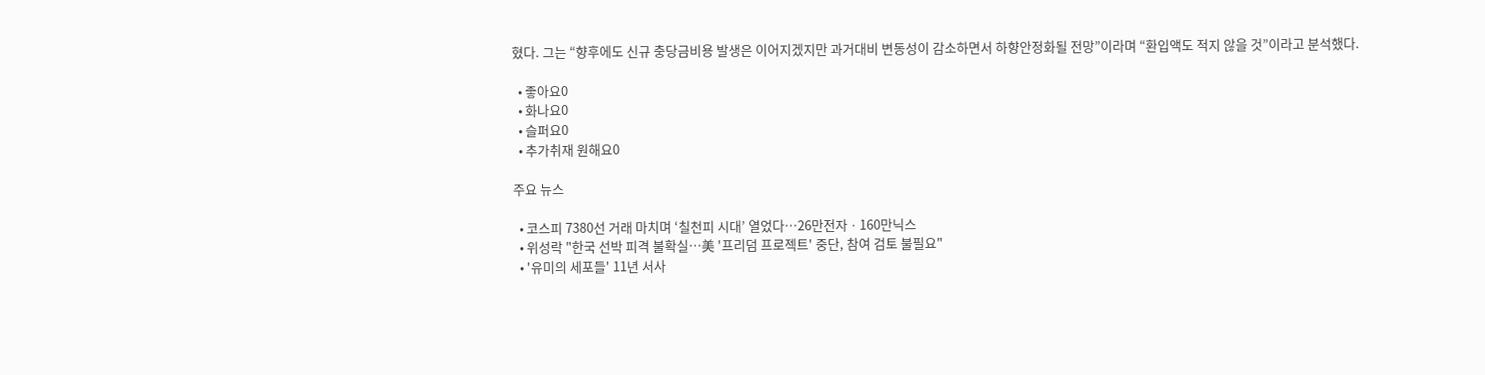혔다. 그는 “향후에도 신규 충당금비용 발생은 이어지겠지만 과거대비 변동성이 감소하면서 하향안정화될 전망”이라며 “환입액도 적지 않을 것”이라고 분석했다.

  • 좋아요0
  • 화나요0
  • 슬퍼요0
  • 추가취재 원해요0

주요 뉴스

  • 코스피 7380선 거래 마치며 ‘칠천피 시대’ 열었다⋯26만전자ㆍ160만닉스
  • 위성락 "한국 선박 피격 불확실⋯美 '프리덤 프로젝트' 중단, 참여 검토 불필요"
  • '유미의 세포들' 11년 서사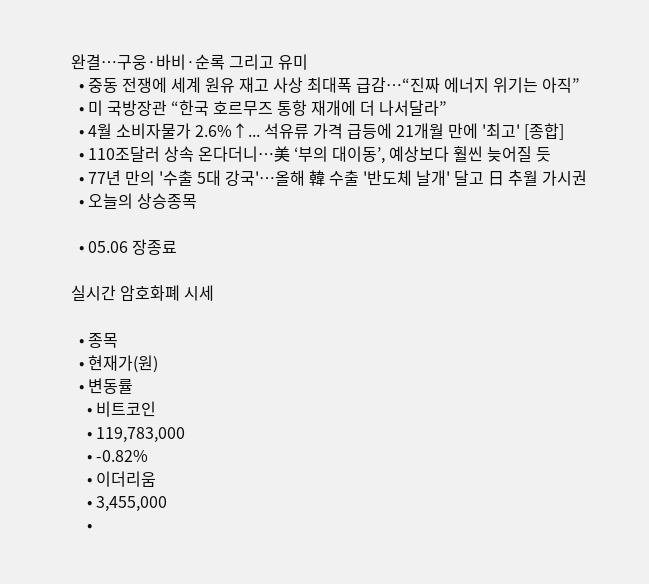완결…구웅·바비·순록 그리고 유미
  • 중동 전쟁에 세계 원유 재고 사상 최대폭 급감⋯“진짜 에너지 위기는 아직”
  • 미 국방장관 “한국 호르무즈 통항 재개에 더 나서달라”
  • 4월 소비자물가 2.6%↑... 석유류 가격 급등에 21개월 만에 '최고' [종합]
  • 110조달러 상속 온다더니…美 ‘부의 대이동’, 예상보다 훨씬 늦어질 듯
  • 77년 만의 '수출 5대 강국'⋯올해 韓 수출 '반도체 날개' 달고 日 추월 가시권
  • 오늘의 상승종목

  • 05.06 장종료

실시간 암호화폐 시세

  • 종목
  • 현재가(원)
  • 변동률
    • 비트코인
    • 119,783,000
    • -0.82%
    • 이더리움
    • 3,455,000
    •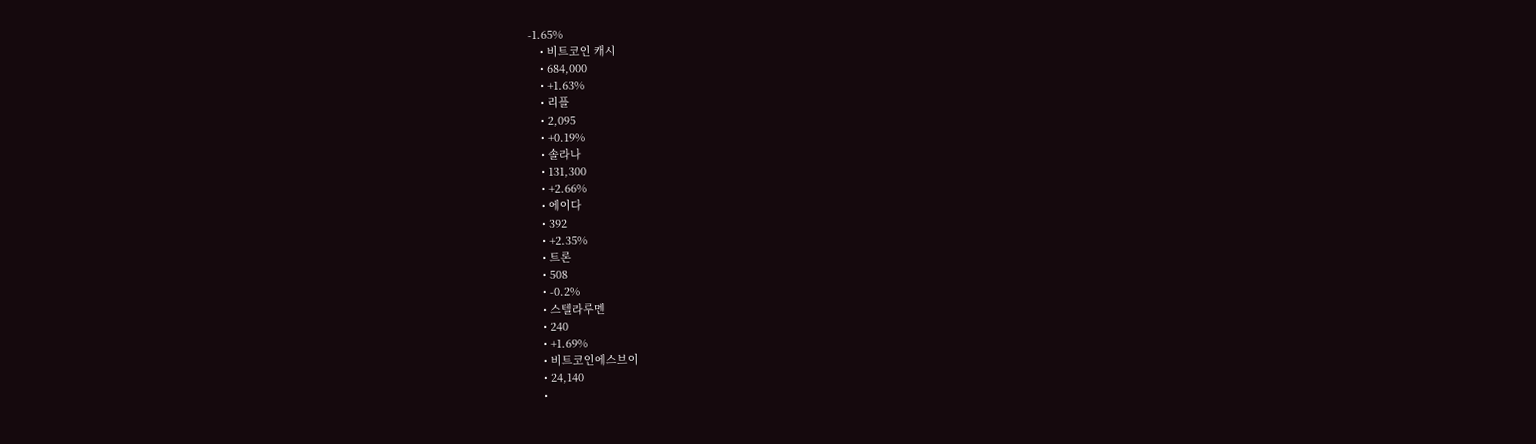-1.65%
    • 비트코인 캐시
    • 684,000
    • +1.63%
    • 리플
    • 2,095
    • +0.19%
    • 솔라나
    • 131,300
    • +2.66%
    • 에이다
    • 392
    • +2.35%
    • 트론
    • 508
    • -0.2%
    • 스텔라루멘
    • 240
    • +1.69%
    • 비트코인에스브이
    • 24,140
    •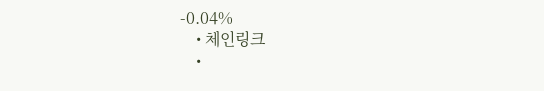-0.04%
    • 체인링크
    •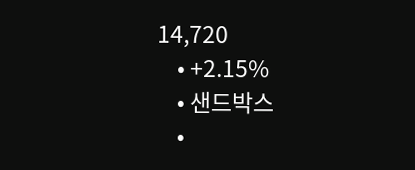14,720
    • +2.15%
    • 샌드박스
    •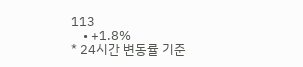113
    • +1.8%
* 24시간 변동률 기준